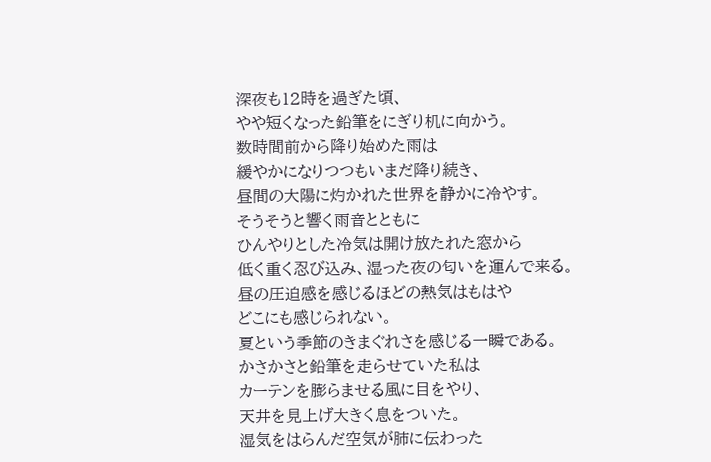深夜も12時を過ぎた頃、
やや短くなった鉛筆をにぎり机に向かう。
数時間前から降り始めた雨は
緩やかになりつつもいまだ降り続き、
昼間の大陽に灼かれた世界を静かに冷やす。
そうそうと響く雨音とともに
ひんやりとした冷気は開け放たれた窓から
低く重く忍び込み、湿った夜の匂いを運んで来る。
昼の圧迫感を感じるほどの熱気はもはや
どこにも感じられない。
夏という季節のきまぐれさを感じる一瞬である。
かさかさと鉛筆を走らせていた私は
カーテンを膨らませる風に目をやり、
天井を見上げ大きく息をついた。
湿気をはらんだ空気が肺に伝わった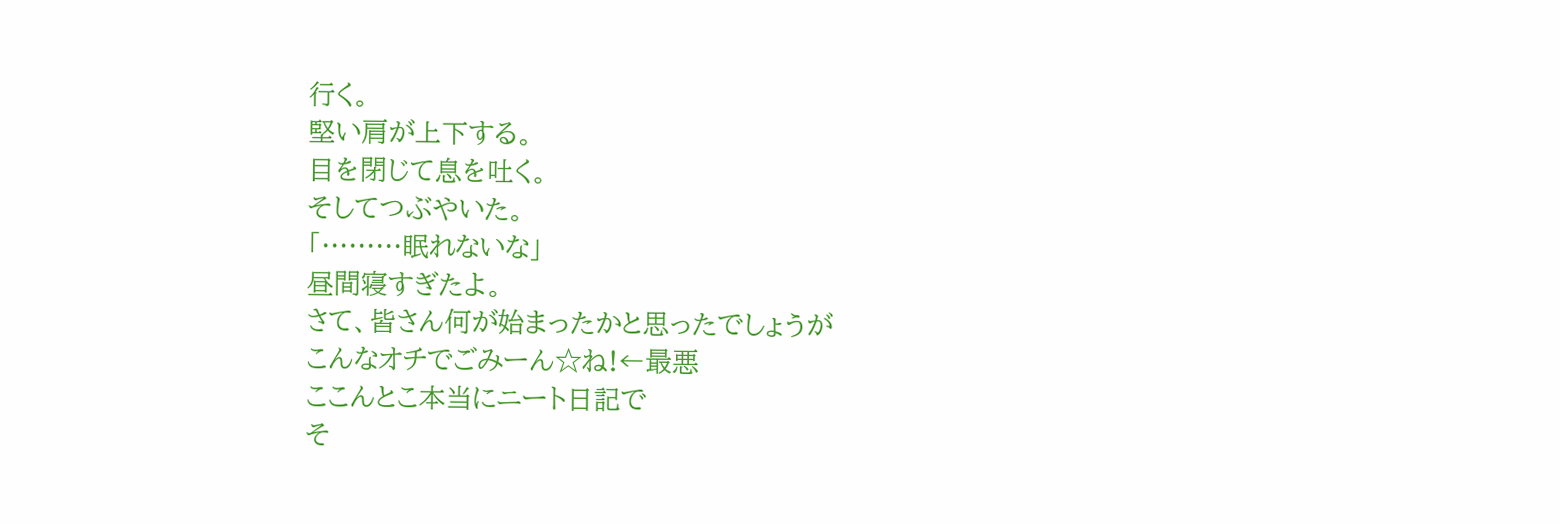行く。
堅い肩が上下する。
目を閉じて息を吐く。
そしてつぶやいた。
「………眠れないな」
昼間寝すぎたよ。
さて、皆さん何が始まったかと思ったでしょうが
こんなオチでごみーん☆ね!←最悪
ここんとこ本当にニート日記で
そ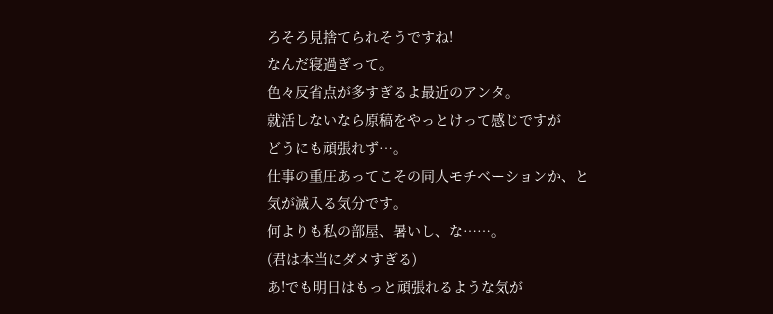ろそろ見捨てられそうですね!
なんだ寝過ぎって。
色々反省点が多すぎるよ最近のアンタ。
就活しないなら原稿をやっとけって感じですが
どうにも頑張れず…。
仕事の重圧あってこその同人モチベーションか、と
気が滅入る気分です。
何よりも私の部屋、暑いし、な……。
(君は本当にダメすぎる)
あ!でも明日はもっと頑張れるような気が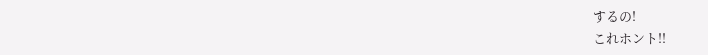するの!
これホント!!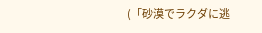(「砂漠でラクダに逃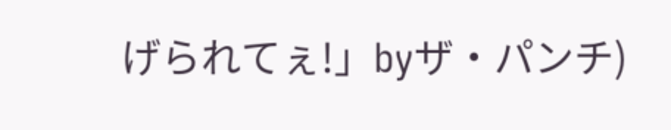げられてぇ!」byザ・パンチ)